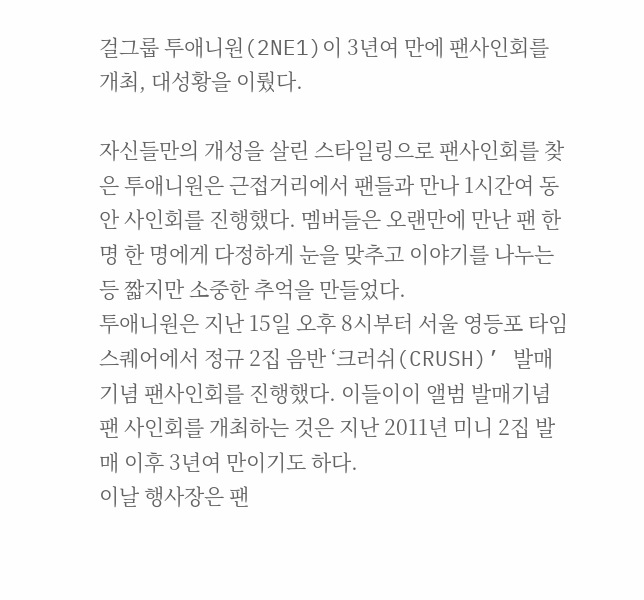걸그룹 투애니원(2NE1)이 3년여 만에 팬사인회를 개최, 대성황을 이뤘다.

자신들만의 개성을 살린 스타일링으로 팬사인회를 찾은 투애니원은 근접거리에서 팬들과 만나 1시간여 동안 사인회를 진행했다. 멤버들은 오랜만에 만난 팬 한 명 한 명에게 다정하게 눈을 맞추고 이야기를 나누는 등 짧지만 소중한 추억을 만들었다.
투애니원은 지난 15일 오후 8시부터 서울 영등포 타임스퀘어에서 정규 2집 음반 ‘크러쉬(CRUSH)’ 발매기념 팬사인회를 진행했다. 이들이이 앨범 발매기념 팬 사인회를 개최하는 것은 지난 2011년 미니 2집 발매 이후 3년여 만이기도 하다.
이날 행사장은 팬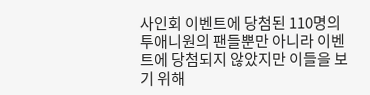사인회 이벤트에 당첨된 110명의 투애니원의 팬들뿐만 아니라 이벤트에 당첨되지 않았지만 이들을 보기 위해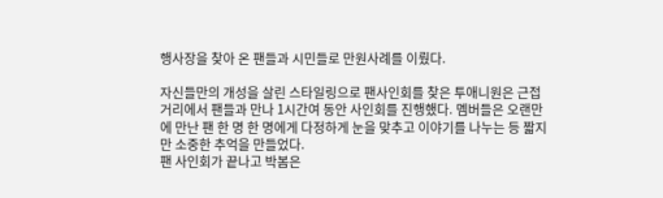행사장을 찾아 온 팬들과 시민들로 만원사례를 이뤘다.

자신들만의 개성을 살린 스타일링으로 팬사인회를 찾은 투애니원은 근접거리에서 팬들과 만나 1시간여 동안 사인회를 진행했다. 멤버들은 오랜만에 만난 팬 한 명 한 명에게 다정하게 눈을 맞추고 이야기를 나누는 등 짧지만 소중한 추억을 만들었다.
팬 사인회가 끝나고 박봄은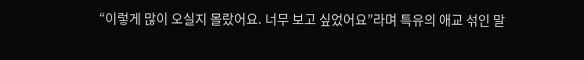“이렇게 많이 오실지 몰랐어요. 너무 보고 싶었어요”라며 특유의 애교 섞인 말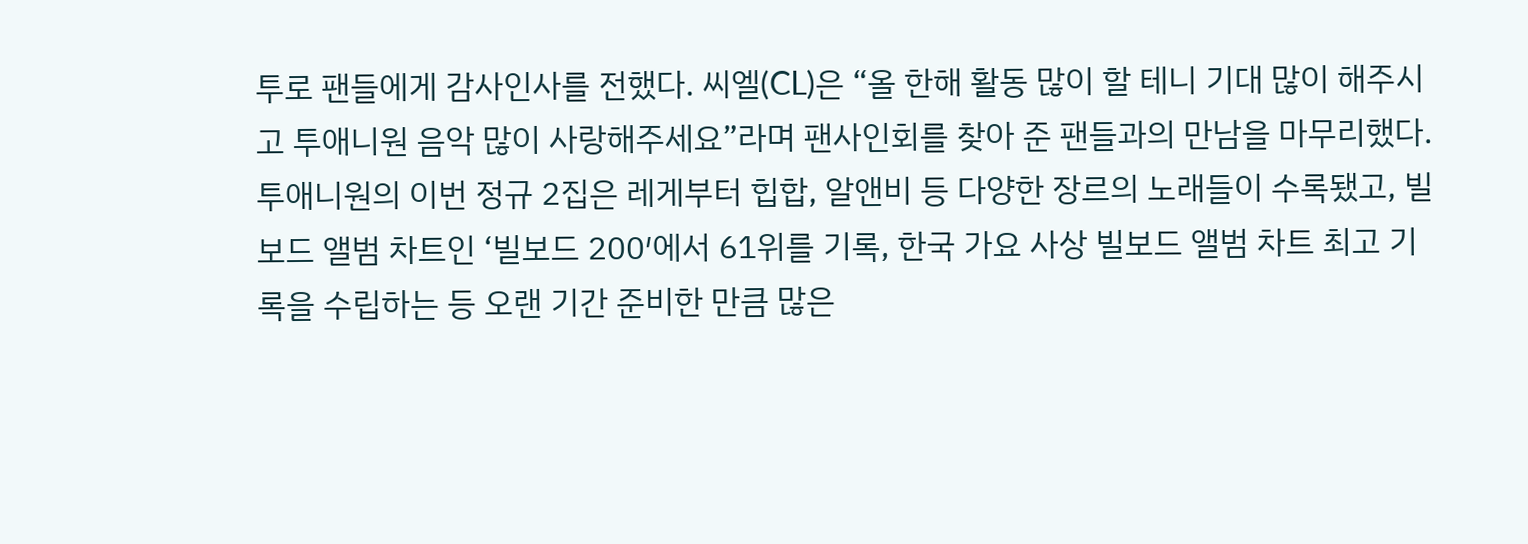투로 팬들에게 감사인사를 전했다. 씨엘(CL)은 “올 한해 활동 많이 할 테니 기대 많이 해주시고 투애니원 음악 많이 사랑해주세요”라며 팬사인회를 찾아 준 팬들과의 만남을 마무리했다.
투애니원의 이번 정규 2집은 레게부터 힙합, 알앤비 등 다양한 장르의 노래들이 수록됐고, 빌보드 앨범 차트인 ‘빌보드 200′에서 61위를 기록, 한국 가요 사상 빌보드 앨범 차트 최고 기록을 수립하는 등 오랜 기간 준비한 만큼 많은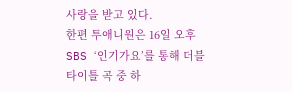사랑을 받고 있다.
한편 투애니원은 16일 오후 SBS ‘인기가요’를 통해 더블타이틀 곡 중 하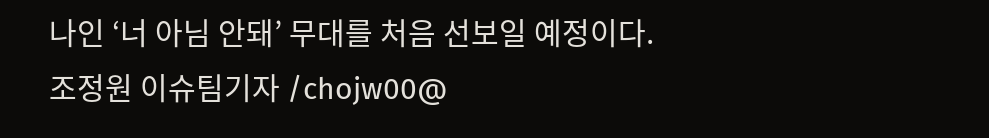나인 ‘너 아님 안돼’ 무대를 처음 선보일 예정이다.
조정원 이슈팀기자 /chojw00@